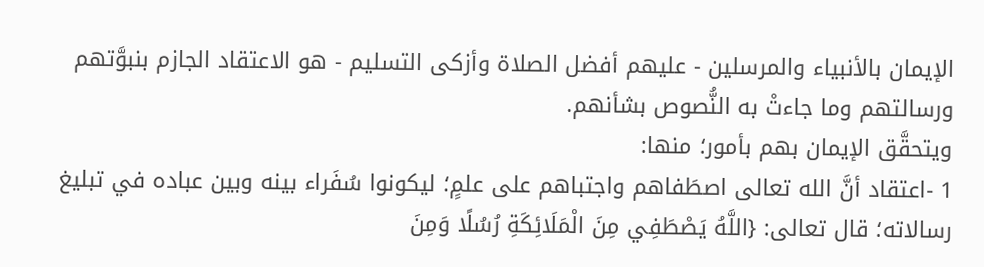الإيمان بالأنبياء والمرسلين - عليهم أفضل الصلاة وأزكى التسليم - هو الاعتقاد الجازم بنبوَّتهم ورسالتهم وما جاءتْ به النُّصوص بشأنهم.
ويتحقَّق الإيمان بهم بأمور؛ منها:
1 -اعتقاد أنَّ الله تعالى اصطَفاهم واجتباهم على علمٍ؛ ليكونوا سُفَراء بينه وبين عباده في تبليغ رسالاته؛ قال تعالى: {اللَّهُ يَصْطَفِي مِنَ الْمَلَائِكَةِ رُسُلًا وَمِنَ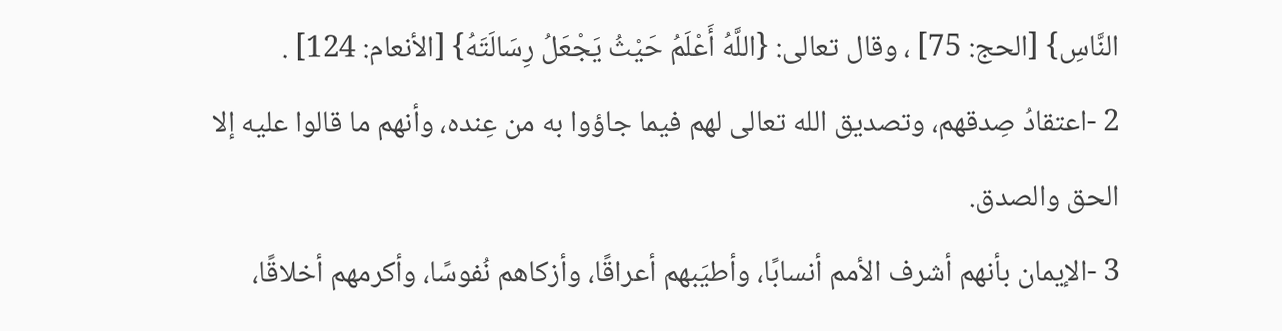النَّاسِ} [الحج: 75] ، وقال تعالى: {اللَّهُ أَعْلَمُ حَيْثُ يَجْعَلُ رِسَالَتَهُ} [الأنعام: 124] .
2 -اعتقادُ صِدقهم، وتصديق الله تعالى لهم فيما جاؤوا به من عِنده، وأنهم ما قالوا عليه إلا الحق والصدق.
3 -الإيمان بأنهم أشرف الأمم أنسابًا، وأطيَبهم أعراقًا، وأزكاهم نُفوسًا، وأكرمهم أخلاقًا،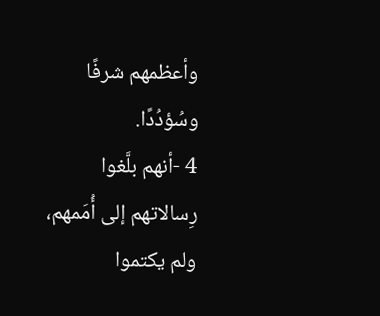وأعظمهم شرفًا وسُؤدُدًا.
4 -أنهم بلَّغوا رِسالاتهم إلى أُمَمهم، ولم يكتموا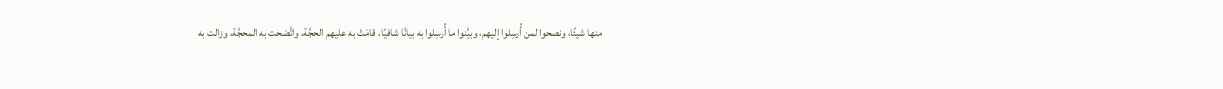منها شيئًا، ونصحوا لمن أُرسِلوا إليهم، وبيَّنوا ما أُرسِلوا به بيانًا شافيًا، قامَتْ به عليهم الحجَّة، واتَّضحت به المحجَّة، وزالت به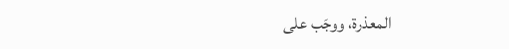المعذرة، ووجَب على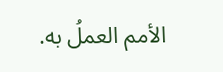الأمم العملُ به.